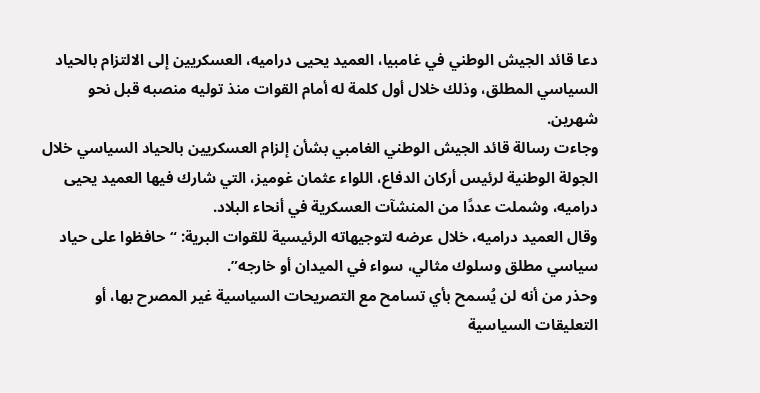دعا قائد الجيش الوطني في غامبيا، العميد يحيى دراميه، العسكريين إلى الالتزام بالحياد السياسي المطلق، وذلك خلال أول كلمة له أمام القوات منذ توليه منصبه قبل نحو شهرين.
وجاءت رسالة قائد الجيش الوطني الغامبي بشأن إلزام العسكريين بالحياد السياسي خلال الجولة الوطنية لرئيس أركان الدفاع، اللواء عثمان غوميز، التي شارك فيها العميد يحيى دراميه، وشملت عددًا من المنشآت العسكرية في أنحاء البلاد.
وقال العميد دراميه، خلال عرضه لتوجيهاته الرئيسية للقوات البرية: “حافظوا على حياد سياسي مطلق وسلوك مثالي، سواء في الميدان أو خارجه”.
وحذر من أنه لن يُسمح بأي تسامح مع التصريحات السياسية غير المصرح بها، أو التعليقات السياسية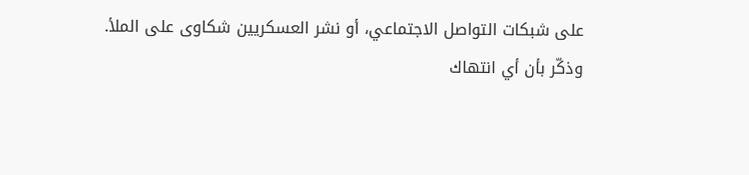على شبكات التواصل الاجتماعي، أو نشر العسكريين شكاوى على الملأ.
وذكّر بأن أي انتهاك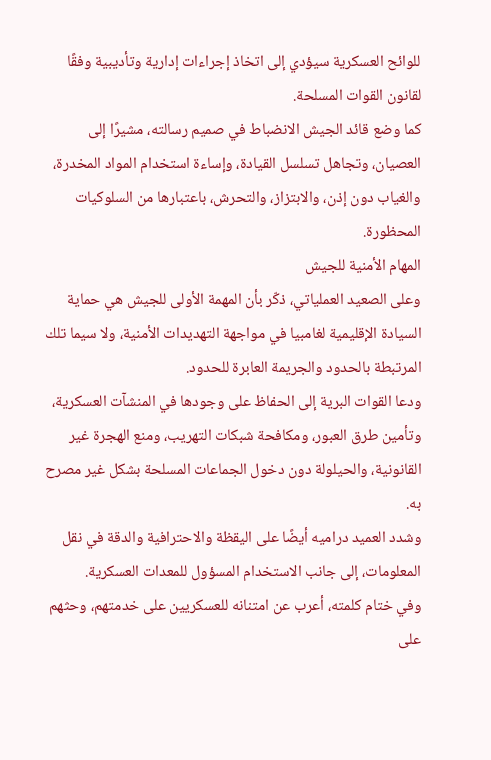للوائح العسكرية سيؤدي إلى اتخاذ إجراءات إدارية وتأديبية وفقًا لقانون القوات المسلحة.
كما وضع قائد الجيش الانضباط في صميم رسالته، مشيرًا إلى العصيان، وتجاهل تسلسل القيادة، وإساءة استخدام المواد المخدرة، والغياب دون إذن، والابتزاز، والتحرش، باعتبارها من السلوكيات المحظورة.
المهام الأمنية للجيش
وعلى الصعيد العملياتي، ذكّر بأن المهمة الأولى للجيش هي حماية السيادة الإقليمية لغامبيا في مواجهة التهديدات الأمنية، ولا سيما تلك المرتبطة بالحدود والجريمة العابرة للحدود.
ودعا القوات البرية إلى الحفاظ على وجودها في المنشآت العسكرية، وتأمين طرق العبور، ومكافحة شبكات التهريب، ومنع الهجرة غير القانونية، والحيلولة دون دخول الجماعات المسلحة بشكل غير مصرح به.
وشدد العميد دراميه أيضًا على اليقظة والاحترافية والدقة في نقل المعلومات، إلى جانب الاستخدام المسؤول للمعدات العسكرية.
وفي ختام كلمته، أعرب عن امتنانه للعسكريين على خدمتهم، وحثهم على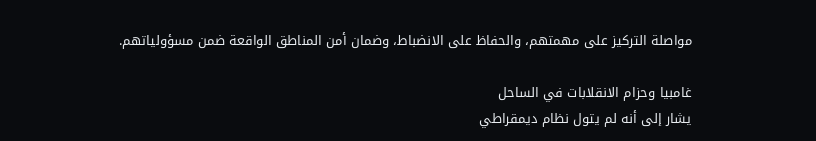مواصلة التركيز على مهمتهم، والحفاظ على الانضباط، وضمان أمن المناطق الواقعة ضمن مسؤولياتهم.

غامبيا وحزام الانقلابات في الساحل
يشار إلى أنه لم يتول نظام ديمقراطي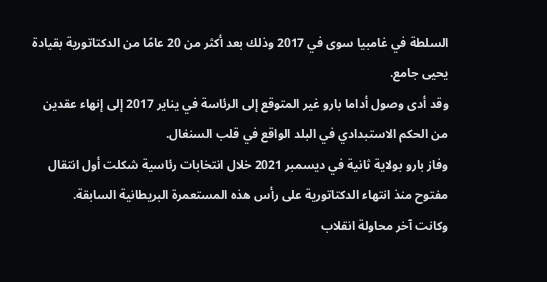السلطة في غامبيا سوى في 2017 وذلك بعد أكثر من 20 عامًا من الدكتاتورية بقيادة يحيى جامع.
وقد أدى وصول أداما بارو غير المتوقع إلى الرئاسة في يناير 2017 إلى إنهاء عقدين من الحكم الاستبدادي في البلد الواقع في قلب السنغال.
وفاز بارو بولاية ثانية في ديسمبر 2021 خلال انتخابات رئاسية شكلت أول انتقال مفتوح منذ انتهاء الدكتاتورية على رأس هذه المستعمرة البريطانية السابقة.
وكانت آخر محاولة انقلاب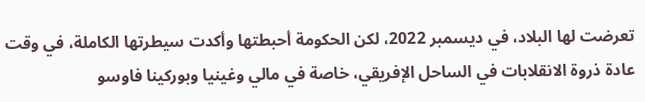تعرضت لها البلاد، في ديسمبر 2022، لكن الحكومة أحبطتها وأكدت سيطرتها الكاملة، في وقت عادة ذروة الانقلابات في الساحل الإفريقي، خاصة في مالي وغينيا وبوركينا فاوسو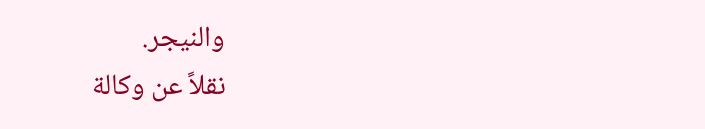والنيجر.
نقلاً عن وكالة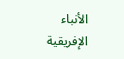الأنباء الإفريقية